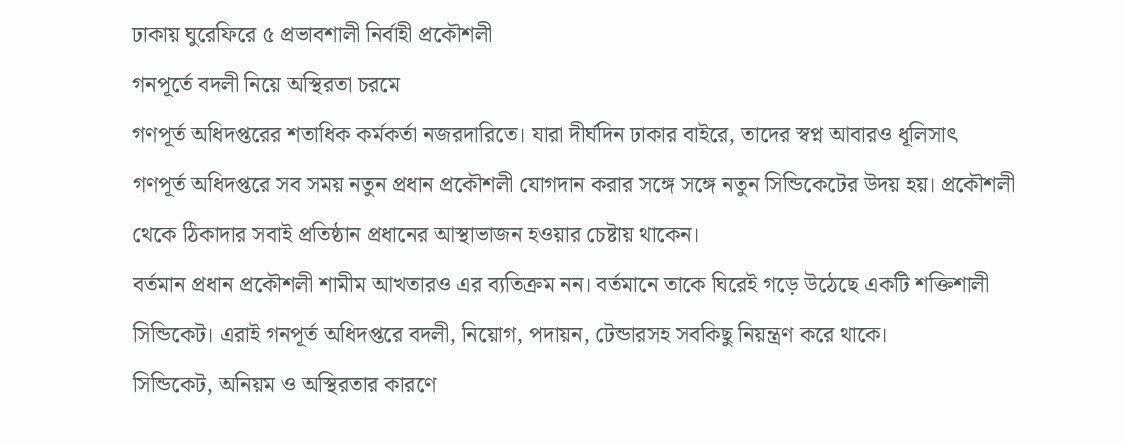ঢাকায় ঘুরেফিরে ৫ প্রভাবশালী নির্বাহী প্রকৌশলী
গনপূর্তে বদলী নিয়ে অস্থিরতা চরমে
গণপূর্ত অধিদপ্তরের শতাধিক কর্মকর্তা নজরদারিতে। যারা দীর্ঘদিন ঢাকার বাইরে, তাদের স্বপ্ন আবারও ধূলিসাৎ
গণপূর্ত অধিদপ্তরে সব সময় নতুন প্রধান প্রকৌশলী যোগদান করার সঙ্গে সঙ্গে নতুন সিন্ডিকেটের উদয় হয়। প্রকৌশলী থেকে ঠিকাদার সবাই প্রতিষ্ঠান প্রধানের আস্থাভাজন হওয়ার চেষ্টায় থাকেন।
বর্তমান প্রধান প্রকৌশলী শামীম আখতারও এর ব্যতিক্রম নন। বর্তমানে তাকে ঘিরেই গড়ে উঠেছে একটি শক্তিশালী সিন্ডিকেট। এরাই গনপূর্ত অধিদপ্তরে বদলী, নিয়োগ, পদায়ন, টেন্ডারসহ সবকিছু নিয়ন্ত্রণ করে থাকে।
সিন্ডিকেট, অনিয়ম ও অস্থিরতার কারণে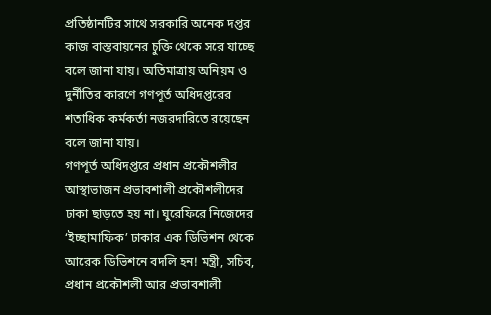প্রতিষ্ঠানটির সাথে সরকারি অনেক দপ্তর কাজ বাস্তবায়নের চুক্তি থেকে সরে যাচ্ছে বলে জানা যায়। অতিমাত্রায় অনিয়ম ও দুর্নীতির কারণে গণপূর্ত অধিদপ্তরের শতাধিক কর্মকর্তা নজরদারিতে রয়েছেন বলে জানা যায়।
গণপূর্ত অধিদপ্তরে প্রধান প্রকৌশলীর আস্থাভাজন প্রভাবশালী প্রকৌশলীদের ঢাকা ছাড়তে হয় না। ঘুরেফিরে নিজেদের ‘ইচ্ছামাফিক’ ঢাকার এক ডিভিশন থেকে আরেক ডিভিশনে বদলি হন! মন্ত্রী, সচিব, প্রধান প্রকৌশলী আর প্রভাবশালী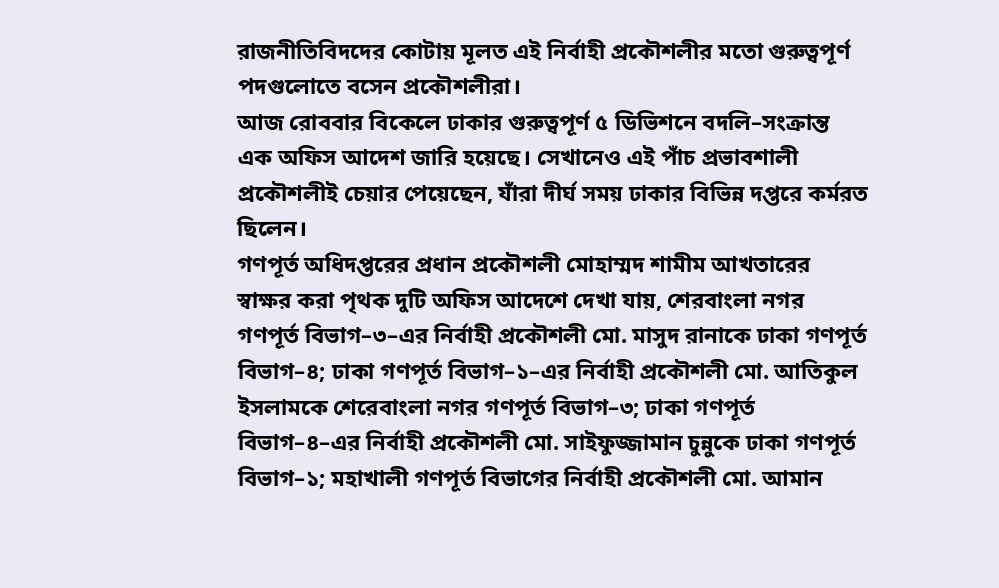রাজনীতিবিদদের কোটায় মূলত এই নির্বাহী প্রকৌশলীর মতো গুরুত্বপূর্ণ পদগুলোতে বসেন প্রকৌশলীরা।
আজ রোববার বিকেলে ঢাকার গুরুত্বপূর্ণ ৫ ডিভিশনে বদলি–সংক্রান্ত এক অফিস আদেশ জারি হয়েছে। সেখানেও এই পাঁচ প্রভাবশালী প্রকৌশলীই চেয়ার পেয়েছেন, যাঁরা দীর্ঘ সময় ঢাকার বিভিন্ন দপ্তরে কর্মরত ছিলেন।
গণপূর্ত অধিদপ্তরের প্রধান প্রকৌশলী মোহাম্মদ শামীম আখতারের স্বাক্ষর করা পৃথক দুটি অফিস আদেশে দেখা যায়, শেরবাংলা নগর গণপূর্ত বিভাগ–৩–এর নির্বাহী প্রকৌশলী মো. মাসুদ রানাকে ঢাকা গণপূর্ত বিভাগ–৪; ঢাকা গণপূর্ত বিভাগ–১–এর নির্বাহী প্রকৌশলী মো. আতিকুল ইসলামকে শেরেবাংলা নগর গণপূর্ত বিভাগ–৩; ঢাকা গণপূর্ত বিভাগ–৪–এর নির্বাহী প্রকৌশলী মো. সাইফুজ্জামান চুন্নুকে ঢাকা গণপূর্ত বিভাগ–১; মহাখালী গণপূর্ত বিভাগের নির্বাহী প্রকৌশলী মো. আমান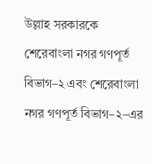উল্লাহ সরকারকে শেরেবাংলা নগর গণপূর্ত বিভাগ–২ এবং শেরেবাংলা নগর গণপূর্ত বিভাগ–২–এর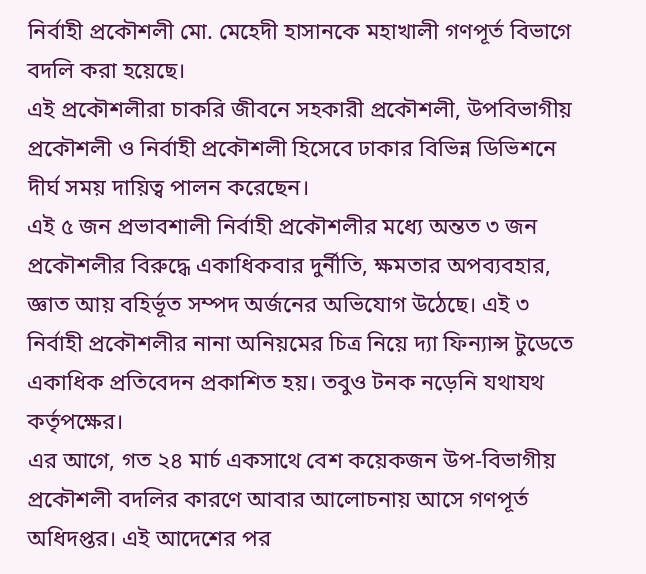নির্বাহী প্রকৌশলী মো. মেহেদী হাসানকে মহাখালী গণপূর্ত বিভাগে বদলি করা হয়েছে।
এই প্রকৌশলীরা চাকরি জীবনে সহকারী প্রকৌশলী, উপবিভাগীয় প্রকৌশলী ও নির্বাহী প্রকৌশলী হিসেবে ঢাকার বিভিন্ন ডিভিশনে দীর্ঘ সময় দায়িত্ব পালন করেছেন।
এই ৫ জন প্রভাবশালী নির্বাহী প্রকৌশলীর মধ্যে অন্তত ৩ জন প্রকৌশলীর বিরুদ্ধে একাধিকবার দুর্নীতি, ক্ষমতার অপব্যবহার, জ্ঞাত আয় বহির্ভূত সম্পদ অর্জনের অভিযোগ উঠেছে। এই ৩ নির্বাহী প্রকৌশলীর নানা অনিয়মের চিত্র নিয়ে দ্যা ফিন্যান্স টুডেতে একাধিক প্রতিবেদন প্রকাশিত হয়। তবুও টনক নড়েনি যথাযথ কর্তৃপক্ষের।
এর আগে, গত ২৪ মার্চ একসাথে বেশ কয়েকজন উপ-বিভাগীয় প্রকৌশলী বদলির কারণে আবার আলোচনায় আসে গণপূর্ত অধিদপ্তর। এই আদেশের পর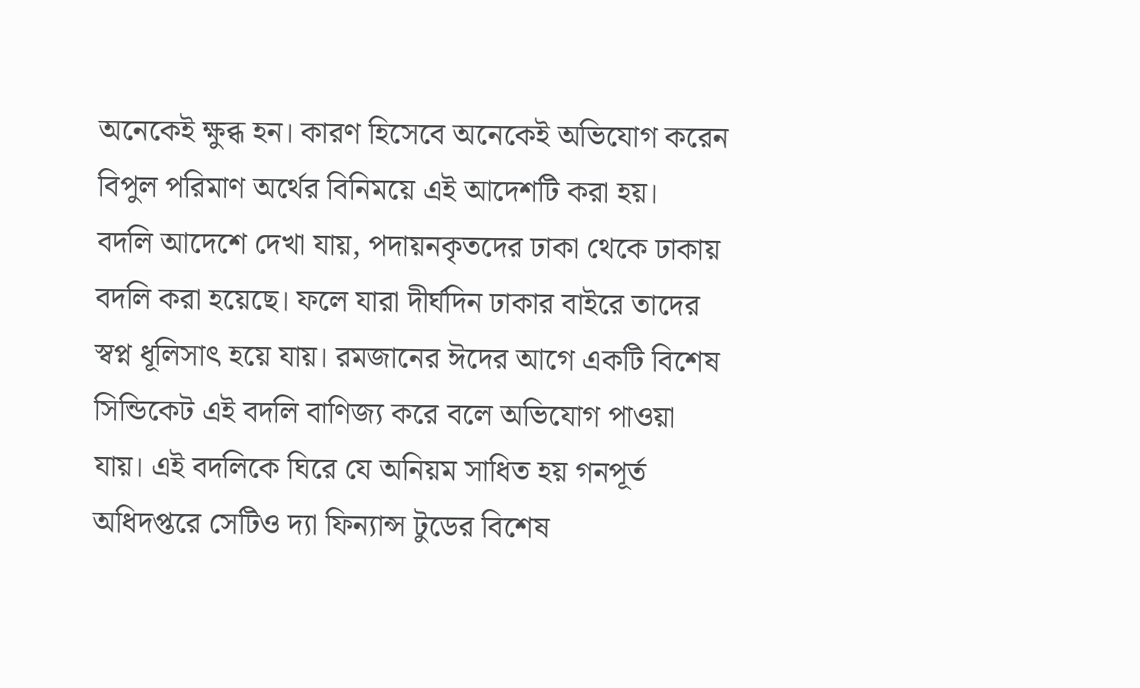অনেকেই ক্ষুব্ধ হন। কারণ হিসেবে অনেকেই অভিযোগ করেন বিপুল পরিমাণ অর্থের বিনিময়ে এই আদেশটি করা হয়।
বদলি আদেশে দেখা যায়, পদায়নকৃতদের ঢাকা থেকে ঢাকায় বদলি করা হয়েছে। ফলে যারা দীর্ঘদিন ঢাকার বাইরে তাদের স্বপ্ন ধূলিসাৎ হয়ে যায়। রমজানের ঈদের আগে একটি বিশেষ সিন্ডিকেট এই বদলি বাণিজ্য করে বলে অভিযোগ পাওয়া যায়। এই বদলিকে ঘিরে যে অনিয়ম সাধিত হয় গনপূর্ত অধিদপ্তরে সেটিও দ্যা ফিন্যান্স টুডের বিশেষ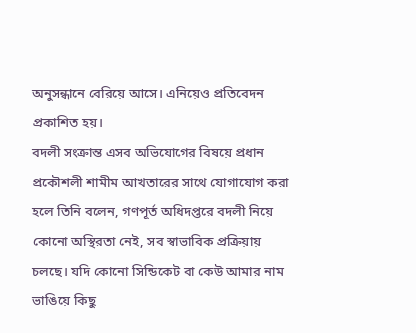অনুসন্ধানে বেরিয়ে আসে। এনিয়েও প্রতিবেদন প্রকাশিত হয়।
বদলী সংক্রান্ত এসব অভিযোগের বিষয়ে প্রধান প্রকৌশলী শামীম আখতারের সাথে যোগাযোগ করা হলে তিনি বলেন, গণপূর্ত অধিদপ্তরে বদলী নিয়ে কোনো অস্থিরতা নেই, সব স্বাভাবিক প্রক্রিয়ায় চলছে। যদি কোনো সিন্ডিকেট বা কেউ আমার নাম ভাঙিয়ে কিছু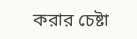করার চেষ্টা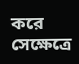করে সেক্ষেত্রে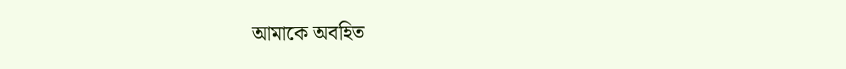আমাকে অবহিত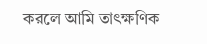করলে আমি তাৎক্ষণিক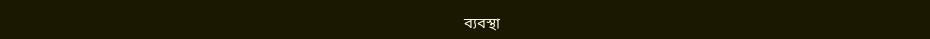ব্যবস্থা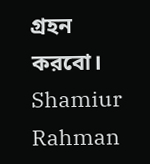গ্রহন করবো।
Shamiur Rahman